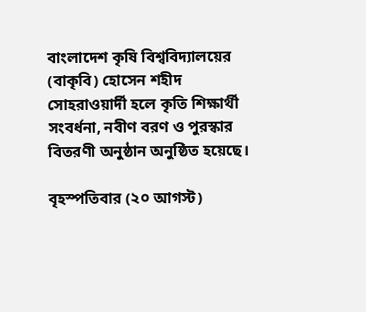বাংলাদেশ কৃষি বিশ্ববিদ্যালয়ের (বাকৃবি) হোসেন শহীদ সোহরাওয়ার্দী হলে কৃতি শিক্ষার্থী সংবর্ধনা, নবীণ বরণ ও পুরস্কার বিতরণী অনুষ্ঠান অনুষ্ঠিত হয়েছে।

বৃহস্পতিবার (২০ আগস্ট)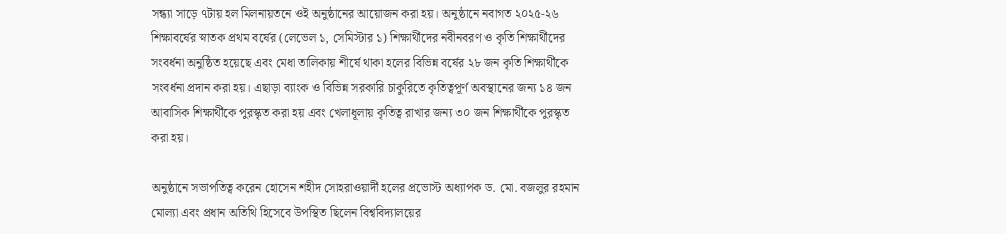সন্ধ্যা সাড়ে ৭টায় হল মিলনায়তনে ওই অনুষ্ঠানের আয়োজন করা হয়। অনুষ্ঠানে নবাগত ২০২৫-২৬ শিক্ষাবর্ষের স্নাতক প্রথম বর্ষের (লেভেল ১, সেমিস্টার ১) শিক্ষার্থীদের নবীনবরণ ও কৃতি শিক্ষার্থীদের সংবর্ধনা অনুষ্ঠিত হয়েছে এবং মেধা তালিকায় শীর্ষে থাকা হলের বিভিন্ন বর্ষের ২৮ জন কৃতি শিক্ষার্থীকে সংবর্ধনা প্রদান করা হয়। এছাড়া ব্যাংক ও বিভিন্ন সরকারি চাকুরিতে কৃতিত্বপূর্ণ অবস্থানের জন্য ১৪ জন আবাসিক শিক্ষার্থীকে পুরস্কৃত করা হয় এবং খেলাধূলায় কৃতিত্ব রাখার জন্য ৩০ জন শিক্ষার্থীকে পুরস্কৃত করা হয়।

অনুষ্ঠানে সভাপতিত্ব করেন হোসেন শহীদ সোহরাওয়ার্দী হলের প্রভোস্ট অধ্যাপক ড. মো. বজলুর রহমান মোল্যা এবং প্রধান অতিথি হিসেবে উপস্থিত ছিলেন বিশ্ববিদ্যালয়ের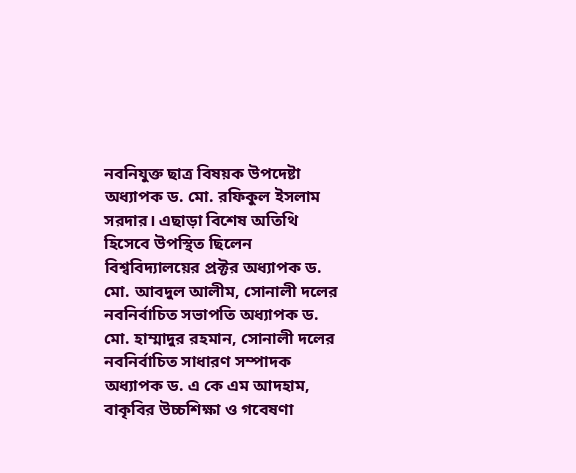নবনিযুক্ত ছাত্র বিষয়ক উপদেষ্টা অধ্যাপক ড. মো. রফিকুল ইসলাম সরদার। এছাড়া বিশেষ অতিথি হিসেবে উপস্থিত ছিলেন বিশ্ববিদ্যালয়ের প্রক্টর অধ্যাপক ড. মো. আবদুল আলীম, সোনালী দলের নবনির্বাচিত সভাপতি অধ্যাপক ড. মো. হাম্মাদুর রহমান, সোনালী দলের নবনির্বাচিত সাধারণ সম্পাদক অধ্যাপক ড. এ কে এম আদহাম, বাকৃবির উচ্চশিক্ষা ও গবেষণা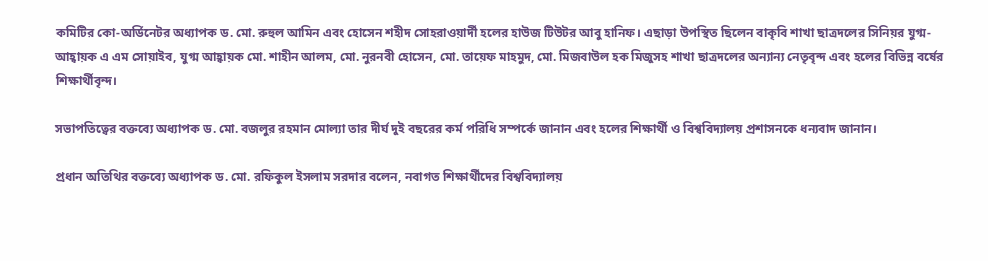কমিটির কো-অর্ডিনেটর অধ্যাপক ড. মো. রুহুল আমিন এবং হোসেন শহীদ সোহরাওয়ার্দী হলের হাউজ টিউটর আবু হানিফ। এছাড়া উপস্থিত ছিলেন বাকৃবি শাখা ছাত্রদলের সিনিয়র যুগ্ম-আহ্বায়ক এ এম সোয়াইব, যুগ্ম আহ্বায়ক মো. শাহীন আলম, মো. নুরনবী হোসেন, মো. তায়েফ মাহমুদ, মো. মিজবাউল হক মিজুসহ শাখা ছাত্রদলের অন্যান্য নেতৃবৃন্দ এবং হলের বিভিন্ন বর্ষের শিক্ষার্থীবৃন্দ।

সভাপতিত্বের বক্তব্যে অধ্যাপক ড. মো. বজলুর রহমান মোল্যা তার দীর্ঘ দুই বছরের কর্ম পরিধি সম্পর্কে জানান এবং হলের শিক্ষার্থী ও বিশ্ববিদ্যালয় প্রশাসনকে ধন্যবাদ জানান।

প্রধান অতিথির বক্তব্যে অধ্যাপক ড. মো. রফিকুল ইসলাম সরদার বলেন, নবাগত শিক্ষার্থীদের বিশ্ববিদ্যালয়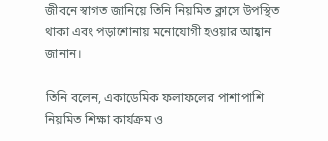জীবনে স্বাগত জানিয়ে তিনি নিয়মিত ক্লাসে উপস্থিত থাকা এবং পড়াশোনায় মনোযোগী হওয়ার আহ্বান জানান।

তিনি বলেন, একাডেমিক ফলাফলের পাশাপাশি নিয়মিত শিক্ষা কার্যক্রম ও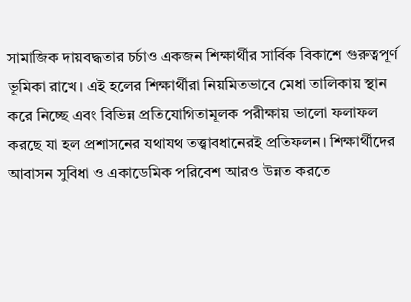সামাজিক দায়বদ্ধতার চর্চাও একজন শিক্ষার্থীর সার্বিক বিকাশে গুরুত্বপূর্ণ ভূমিকা রাখে। এই হলের শিক্ষার্থীরা নিয়মিতভাবে মেধা তালিকায় স্থান করে নিচ্ছে এবং বিভিন্ন প্রতিযোগিতামূলক পরীক্ষায় ভালো ফলাফল করছে যা হল প্রশাসনের যথাযথ তত্ত্বাবধানেরই প্রতিফলন। শিক্ষার্থীদের আবাসন সুবিধা ও একাডেমিক পরিবেশ আরও উন্নত করতে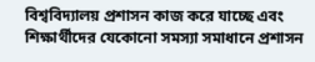বিশ্ববিদ্যালয় প্রশাসন কাজ করে যাচ্ছে এবং শিক্ষার্থীদের যেকোনো সমস্যা সমাধানে প্রশাসন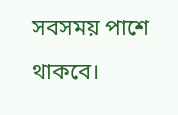সবসময় পাশে থাকবে।